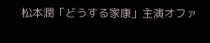松本潤「どうする家康」主演オファ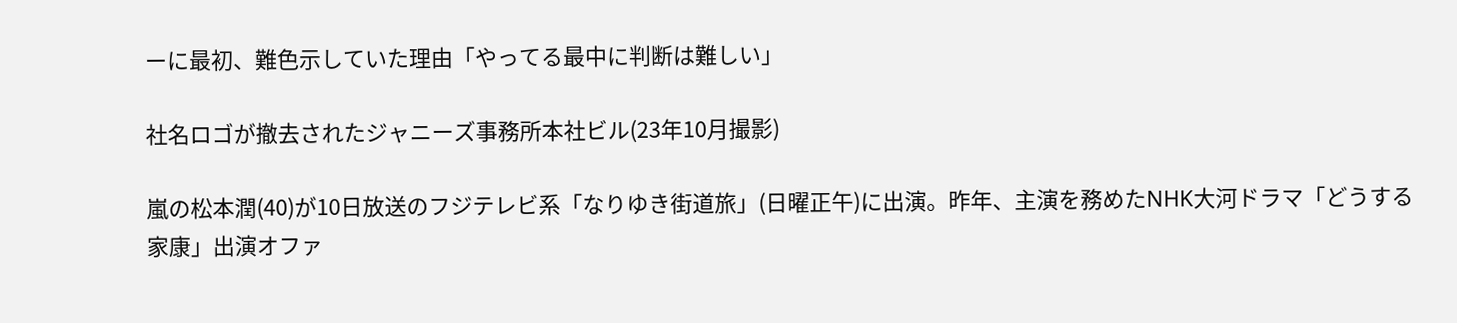ーに最初、難色示していた理由「やってる最中に判断は難しい」

社名ロゴが撤去されたジャニーズ事務所本社ビル(23年10月撮影)

嵐の松本潤(40)が10日放送のフジテレビ系「なりゆき街道旅」(日曜正午)に出演。昨年、主演を務めたNHK大河ドラマ「どうする家康」出演オファ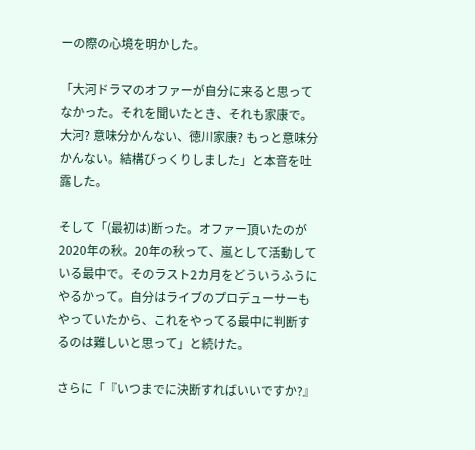ーの際の心境を明かした。

「大河ドラマのオファーが自分に来ると思ってなかった。それを聞いたとき、それも家康で。大河? 意味分かんない、徳川家康? もっと意味分かんない。結構びっくりしました」と本音を吐露した。

そして「(最初は)断った。オファー頂いたのが2020年の秋。20年の秋って、嵐として活動している最中で。そのラスト2カ月をどういうふうにやるかって。自分はライブのプロデューサーもやっていたから、これをやってる最中に判断するのは難しいと思って」と続けた。

さらに「『いつまでに決断すればいいですか?』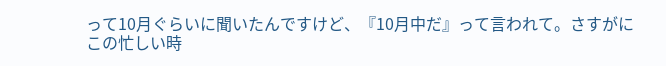って10月ぐらいに聞いたんですけど、『10月中だ』って言われて。さすがにこの忙しい時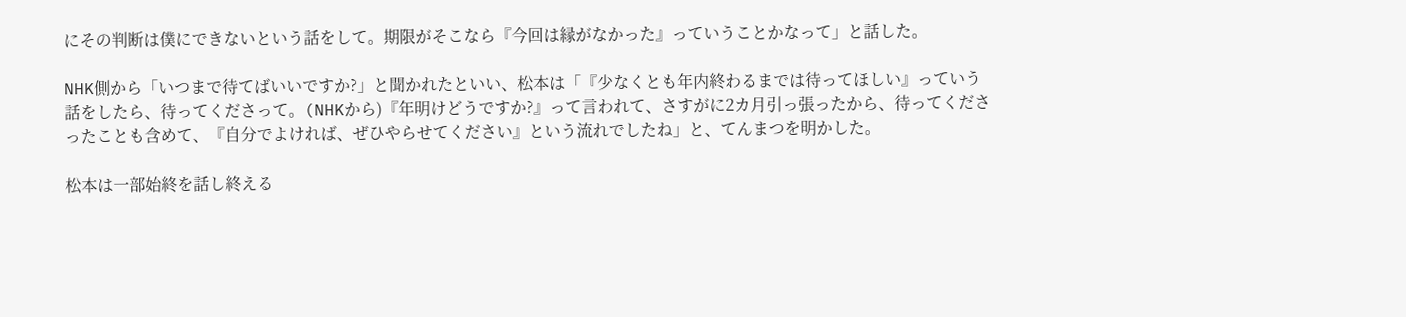にその判断は僕にできないという話をして。期限がそこなら『今回は縁がなかった』っていうことかなって」と話した。

NHK側から「いつまで待てばいいですか?」と聞かれたといい、松本は「『少なくとも年内終わるまでは待ってほしい』っていう話をしたら、待ってくださって。(NHKから)『年明けどうですか?』って言われて、さすがに2カ月引っ張ったから、待ってくださったことも含めて、『自分でよければ、ぜひやらせてください』という流れでしたね」と、てんまつを明かした。

松本は一部始終を話し終える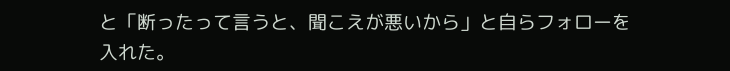と「断ったって言うと、聞こえが悪いから」と自らフォローを入れた。